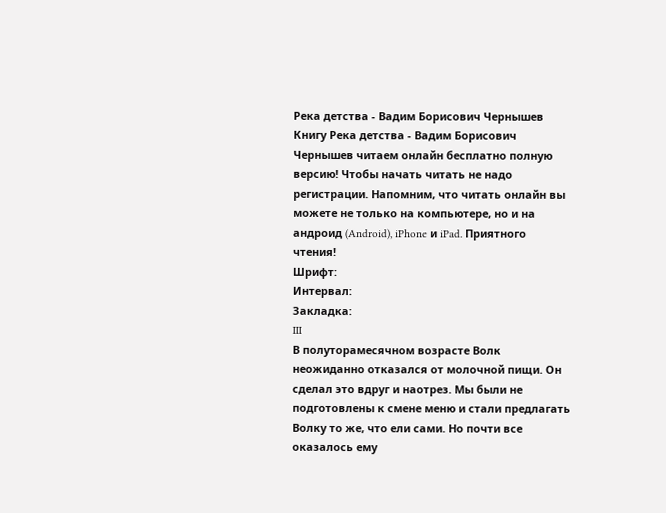Река детства - Вадим Борисович Чернышев
Книгу Река детства - Вадим Борисович Чернышев читаем онлайн бесплатно полную версию! Чтобы начать читать не надо регистрации. Напомним, что читать онлайн вы можете не только на компьютере, но и на андроид (Android), iPhone и iPad. Приятного чтения!
Шрифт:
Интервал:
Закладка:
III
В полуторамесячном возрасте Волк неожиданно отказался от молочной пищи. Он сделал это вдруг и наотрез. Мы были не подготовлены к смене меню и стали предлагать Волку то же, что ели сами. Но почти все оказалось ему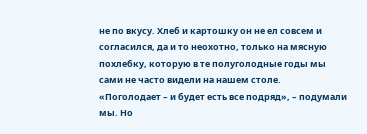не по вкусу. Хлеб и картошку он не ел совсем и согласился, да и то неохотно, только на мясную похлебку, которую в те полуголодные годы мы сами не часто видели на нашем столе.
«Поголодает – и будет есть все подряд», – подумали мы. Но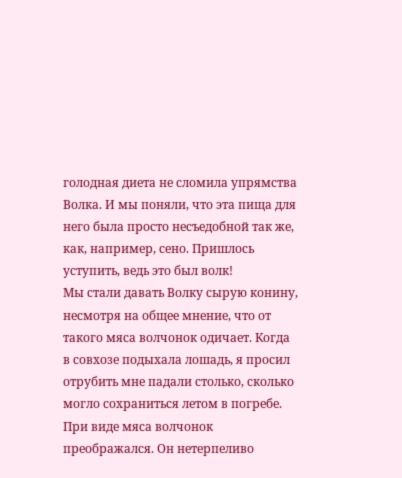голодная диета не сломила упрямства Волка. И мы поняли, что эта пища для него была просто несъедобной так же, как, например, сено. Пришлось уступить, ведь это был волк!
Мы стали давать Волку сырую конину, несмотря на общее мнение, что от такого мяса волчонок одичает. Когда в совхозе подыхала лошадь, я просил отрубить мне падали столько, сколько могло сохраниться летом в погребе.
При виде мяса волчонок преображался. Он нетерпеливо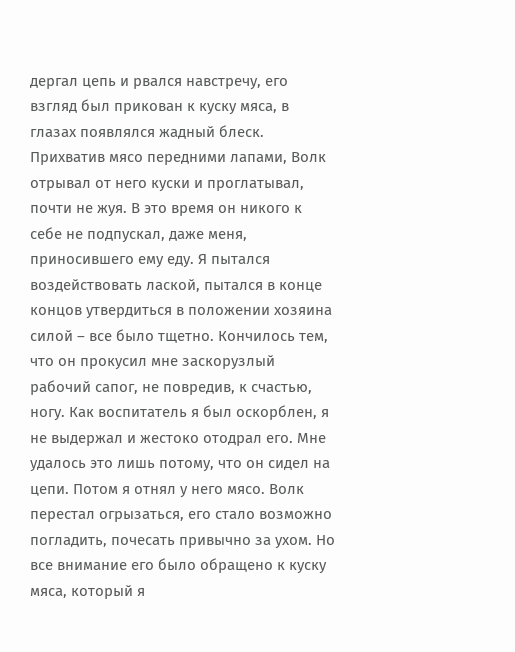дергал цепь и рвался навстречу, его взгляд был прикован к куску мяса, в глазах появлялся жадный блеск. Прихватив мясо передними лапами, Волк отрывал от него куски и проглатывал, почти не жуя. В это время он никого к себе не подпускал, даже меня, приносившего ему еду. Я пытался воздействовать лаской, пытался в конце концов утвердиться в положении хозяина силой – все было тщетно. Кончилось тем, что он прокусил мне заскорузлый рабочий сапог, не повредив, к счастью, ногу. Как воспитатель я был оскорблен, я не выдержал и жестоко отодрал его. Мне удалось это лишь потому, что он сидел на цепи. Потом я отнял у него мясо. Волк перестал огрызаться, его стало возможно погладить, почесать привычно за ухом. Но все внимание его было обращено к куску мяса, который я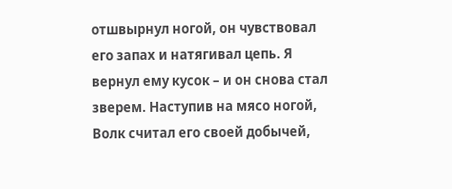отшвырнул ногой, он чувствовал его запах и натягивал цепь. Я вернул ему кусок – и он снова стал зверем. Наступив на мясо ногой, Волк считал его своей добычей,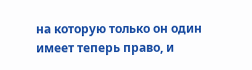на которую только он один имеет теперь право, и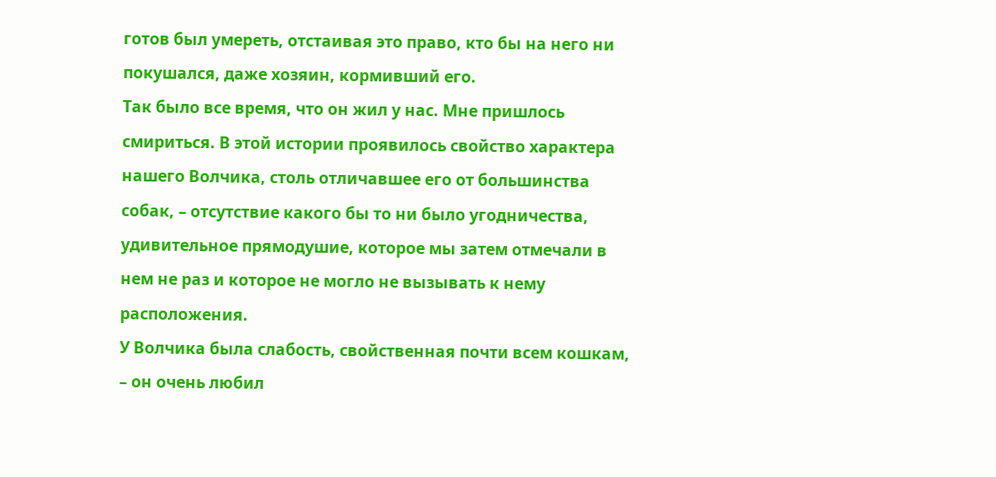готов был умереть, отстаивая это право, кто бы на него ни покушался, даже хозяин, кормивший его.
Так было все время, что он жил у нас. Мне пришлось смириться. В этой истории проявилось свойство характера нашего Волчика, столь отличавшее его от большинства собак, – отсутствие какого бы то ни было угодничества, удивительное прямодушие, которое мы затем отмечали в нем не раз и которое не могло не вызывать к нему расположения.
У Волчика была слабость, свойственная почти всем кошкам, – он очень любил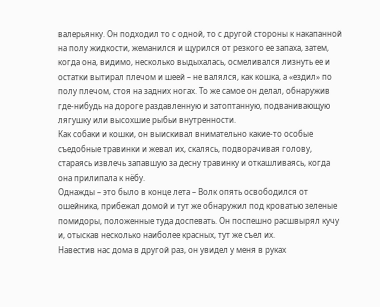валерьянку. Он подходил то с одной, то с другой стороны к накапанной на полу жидкости, жеманился и щурился от резкого ее запаха, затем, когда она, видимо, несколько выдыхалась, осмеливался лизнуть ее и остатки вытирал плечом и шеей – не валялся, как кошка, а «ездил» по полу плечом, стоя на задних ногах. То же самое он делал, обнаружив где-нибудь на дороге раздавленную и затоптанную, подванивающую лягушку или высохшие рыбьи внутренности.
Как собаки и кошки, он выискивал внимательно какие-то особые съедобные травинки и жевал их, скалясь, подворачивая голову, стараясь извлечь запавшую за десну травинку и откашливаясь, когда она прилипала к нёбу.
Однажды – это было в конце лета – Волк опять освободился от ошейника, прибежал домой и тут же обнаружил под кроватью зеленые помидоры, положенные туда доспевать. Он поспешно расшвырял кучу и, отыскав несколько наиболее красных, тут же съел их.
Навестив нас дома в другой раз, он увидел у меня в руках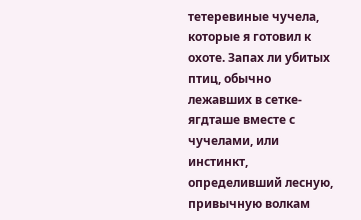тетеревиные чучела, которые я готовил к охоте. Запах ли убитых птиц, обычно лежавших в сетке-ягдташе вместе с чучелами, или инстинкт, определивший лесную, привычную волкам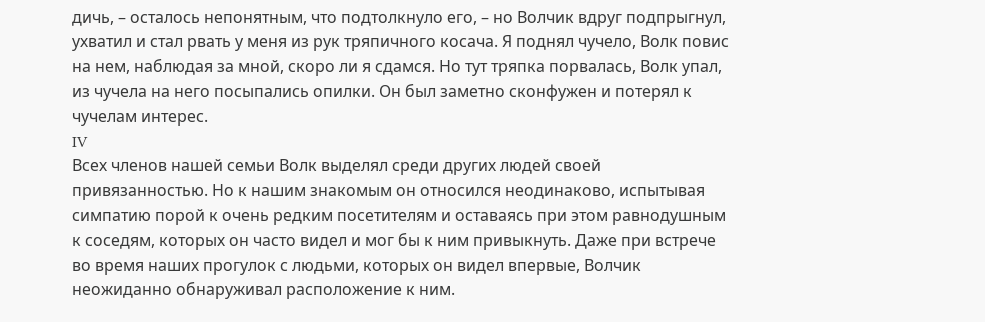дичь, – осталось непонятным, что подтолкнуло его, – но Волчик вдруг подпрыгнул, ухватил и стал рвать у меня из рук тряпичного косача. Я поднял чучело, Волк повис на нем, наблюдая за мной, скоро ли я сдамся. Но тут тряпка порвалась, Волк упал, из чучела на него посыпались опилки. Он был заметно сконфужен и потерял к чучелам интерес.
IV
Всех членов нашей семьи Волк выделял среди других людей своей привязанностью. Но к нашим знакомым он относился неодинаково, испытывая симпатию порой к очень редким посетителям и оставаясь при этом равнодушным к соседям, которых он часто видел и мог бы к ним привыкнуть. Даже при встрече во время наших прогулок с людьми, которых он видел впервые, Волчик неожиданно обнаруживал расположение к ним.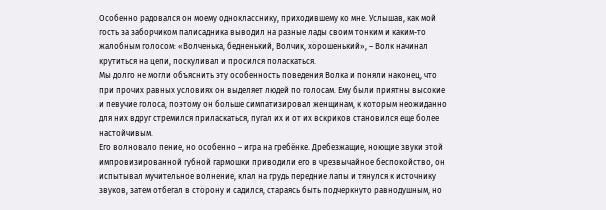Особенно радовался он моему однокласснику, приходившему ко мне. Услышав, как мой гость за заборчиком палисадника выводил на разные лады своим тонким и каким-то жалобным голосом: «Волченька, бедненький, Волчик, хорошенький», – Волк начинал крутиться на цепи, поскуливал и просился поласкаться.
Мы долго не могли объяснить эту особенность поведения Волка и поняли наконец, что при прочих равных условиях он выделяет людей по голосам. Ему были приятны высокие и певучие голоса, поэтому он больше симпатизировал женщинам, к которым неожиданно для них вдруг стремился приласкаться, пугал их и от их вскриков становился еще более настойчивым.
Его волновало пение, но особенно – игра на гребёнке. Дребезжащие, ноющие звуки этой импровизированной губной гармошки приводили его в чрезвычайное беспокойство, он испытывал мучительное волнение, клал на грудь передние лапы и тянулся к источнику звуков, затем отбегал в сторону и садился, стараясь быть подчеркнуто равнодушным, но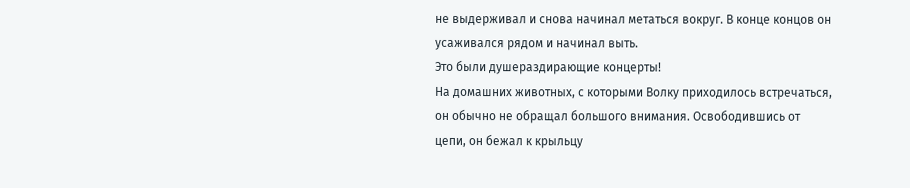не выдерживал и снова начинал метаться вокруг. В конце концов он усаживался рядом и начинал выть.
Это были душераздирающие концерты!
На домашних животных, с которыми Волку приходилось встречаться, он обычно не обращал большого внимания. Освободившись от цепи, он бежал к крыльцу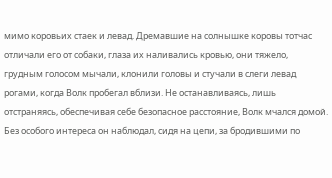мимо коровьих стаек и левад. Дремавшие на солнышке коровы тотчас отличали его от собаки, глаза их наливались кровью, они тяжело, грудным голосом мычали, клонили головы и стучали в слеги левад рогами, когда Волк пробегал вблизи. Не останавливаясь, лишь отстраняясь, обеспечивая себе безопасное расстояние, Волк мчался домой.
Без особого интереса он наблюдал, сидя на цепи, за бродившими по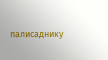палисаднику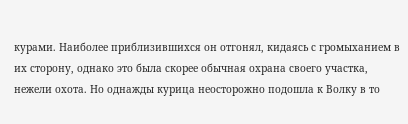курами. Наиболее приблизившихся он отгонял, кидаясь с громыханием в их сторону, однако это была скорее обычная охрана своего участка, нежели охота. Но однажды курица неосторожно подошла к Волку в то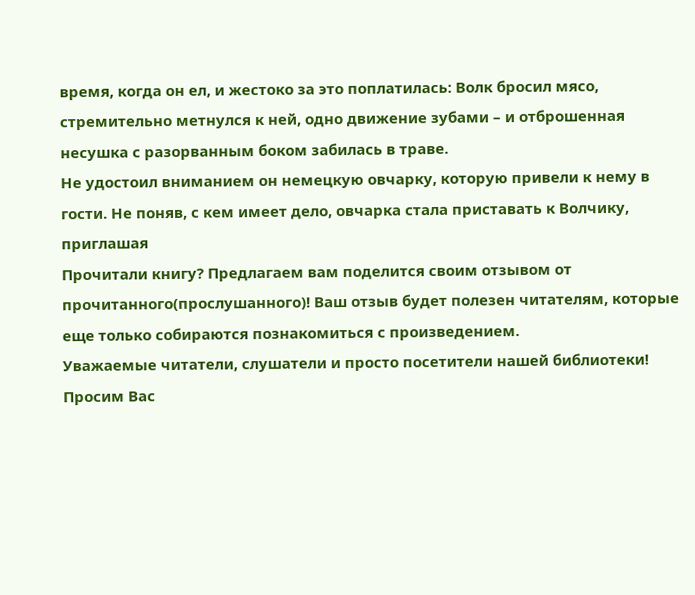время, когда он ел, и жестоко за это поплатилась: Волк бросил мясо, стремительно метнулся к ней, одно движение зубами – и отброшенная несушка с разорванным боком забилась в траве.
Не удостоил вниманием он немецкую овчарку, которую привели к нему в гости. Не поняв, с кем имеет дело, овчарка стала приставать к Волчику, приглашая
Прочитали книгу? Предлагаем вам поделится своим отзывом от прочитанного(прослушанного)! Ваш отзыв будет полезен читателям, которые еще только собираются познакомиться с произведением.
Уважаемые читатели, слушатели и просто посетители нашей библиотеки! Просим Вас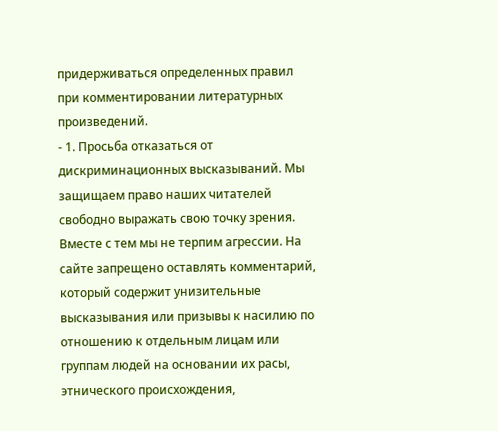придерживаться определенных правил при комментировании литературных произведений.
- 1. Просьба отказаться от дискриминационных высказываний. Мы защищаем право наших читателей свободно выражать свою точку зрения. Вместе с тем мы не терпим агрессии. На сайте запрещено оставлять комментарий, который содержит унизительные высказывания или призывы к насилию по отношению к отдельным лицам или группам людей на основании их расы, этнического происхождения,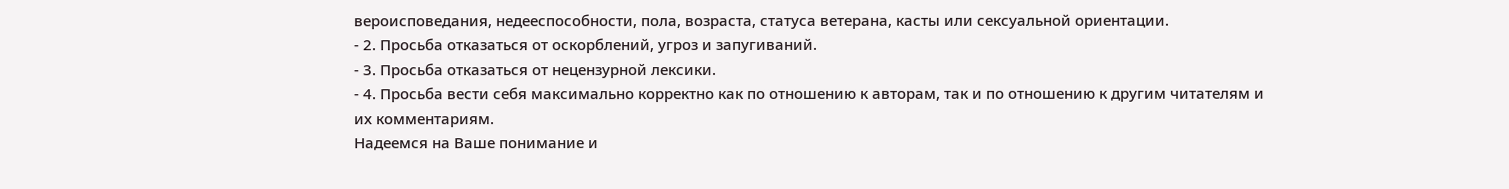вероисповедания, недееспособности, пола, возраста, статуса ветерана, касты или сексуальной ориентации.
- 2. Просьба отказаться от оскорблений, угроз и запугиваний.
- 3. Просьба отказаться от нецензурной лексики.
- 4. Просьба вести себя максимально корректно как по отношению к авторам, так и по отношению к другим читателям и их комментариям.
Надеемся на Ваше понимание и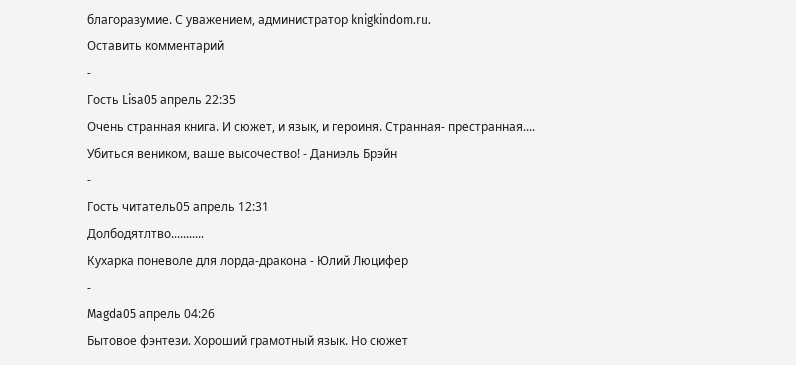благоразумие. С уважением, администратор knigkindom.ru.
Оставить комментарий
-
Гость Lisa05 апрель 22:35
Очень странная книга. И сюжет, и язык, и героиня. Странная- престранная....
Убиться веником, ваше высочество! - Даниэль Брэйн
-
Гость читатель05 апрель 12:31
Долбодятлтво...........
Кухарка поневоле для лорда-дракона - Юлий Люцифер
-
Magda05 апрель 04:26
Бытовое фэнтези. Хороший грамотный язык. Но сюжет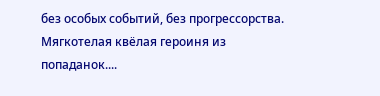без особых событий, без прогрессорства. Мягкотелая квёлая героиня из попаданок....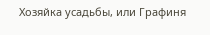Хозяйка усадьбы, или Графиня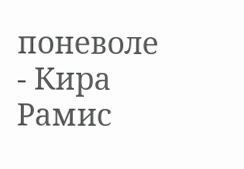поневоле - Кира Рамис